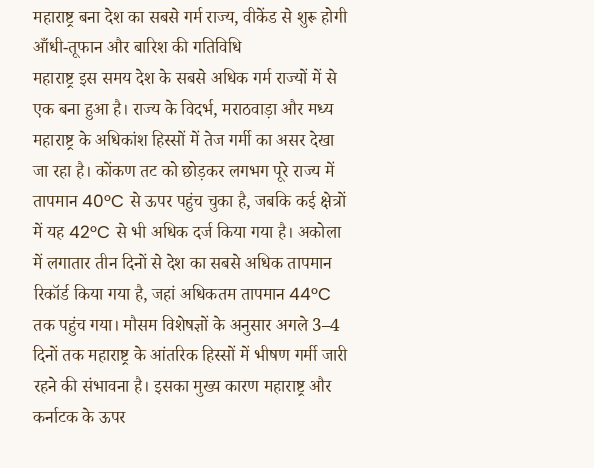महाराष्ट्र बना देश का सबसे गर्म राज्य, वीकेंड से शुरू होगी आँधी-तूफान और बारिश की गतिविधि
महाराष्ट्र इस समय देश के सबसे अधिक गर्म राज्यों में से एक बना हुआ है। राज्य के विदर्भ, मराठवाड़ा और मध्य महाराष्ट्र के अधिकांश हिस्सों में तेज गर्मी का असर देखा जा रहा है। कोंकण तट को छोड़कर लगभग पूरे राज्य में तापमान 40°C से ऊपर पहुंच चुका है, जबकि कई क्षेत्रों में यह 42°C से भी अधिक दर्ज किया गया है। अकोला में लगातार तीन दिनों से देश का सबसे अधिक तापमान रिकॉर्ड किया गया है, जहां अधिकतम तापमान 44°C तक पहुंच गया। मौसम विशेषज्ञों के अनुसार अगले 3–4 दिनों तक महाराष्ट्र के आंतरिक हिस्सों में भीषण गर्मी जारी रहने की संभावना है। इसका मुख्य कारण महाराष्ट्र और कर्नाटक के ऊपर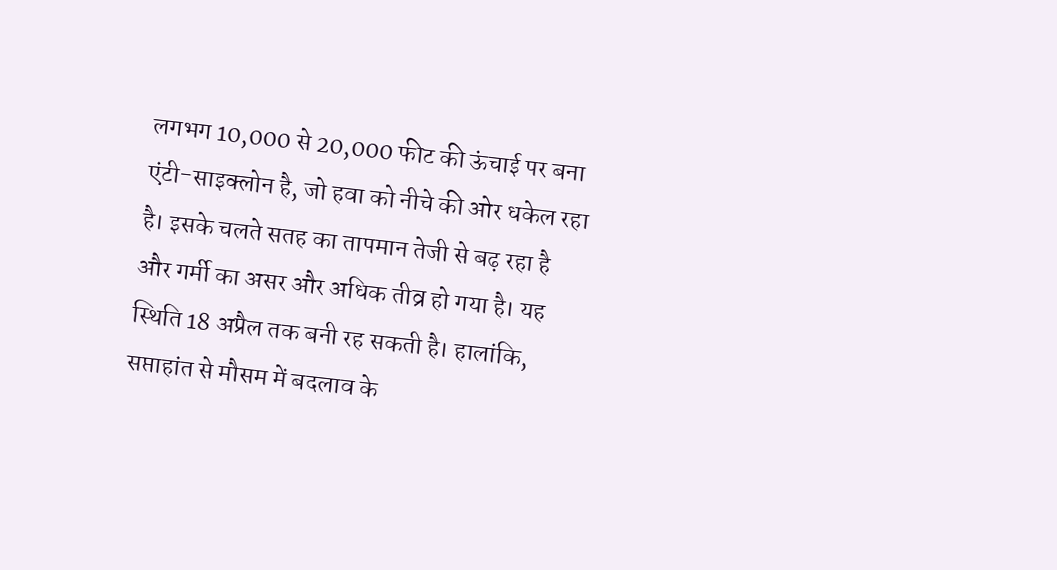लगभग 10,000 से 20,000 फीट की ऊंचाई पर बना एंटी-साइक्लोन है, जो हवा को नीचे की ओर धकेल रहा है। इसके चलते सतह का तापमान तेजी से बढ़ रहा है और गर्मी का असर और अधिक तीव्र हो गया है। यह स्थिति 18 अप्रैल तक बनी रह सकती है। हालांकि, सप्ताहांत से मौसम में बदलाव के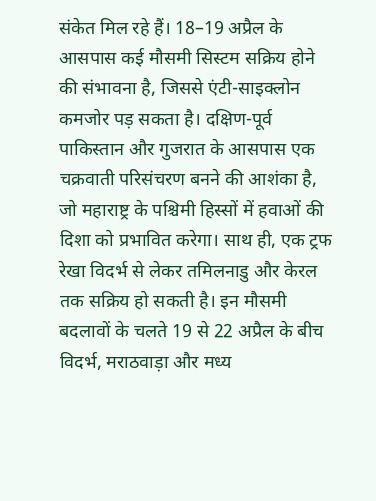संकेत मिल रहे हैं। 18–19 अप्रैल के आसपास कई मौसमी सिस्टम सक्रिय होने की संभावना है, जिससे एंटी-साइक्लोन कमजोर पड़ सकता है। दक्षिण-पूर्व पाकिस्तान और गुजरात के आसपास एक चक्रवाती परिसंचरण बनने की आशंका है, जो महाराष्ट्र के पश्चिमी हिस्सों में हवाओं की दिशा को प्रभावित करेगा। साथ ही, एक ट्रफ रेखा विदर्भ से लेकर तमिलनाडु और केरल तक सक्रिय हो सकती है। इन मौसमी बदलावों के चलते 19 से 22 अप्रैल के बीच विदर्भ, मराठवाड़ा और मध्य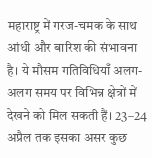महाराष्ट्र में गरज-चमक के साथ आंधी और बारिश की संभावना है। ये मौसम गतिविधियाँ अलग-अलग समय पर विभिन्न क्षेत्रों में देखने को मिल सकती हैं। 23–24 अप्रैल तक इसका असर कुछ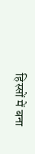हिस्सों में बना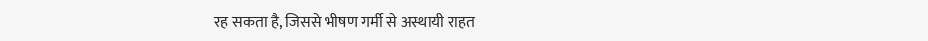रह सकता है, जिससे भीषण गर्मी से अस्थायी राहत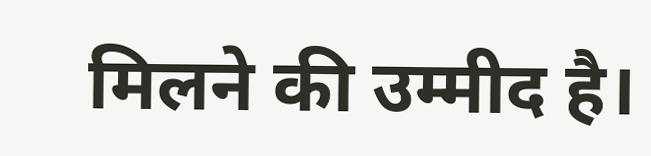मिलने की उम्मीद है।